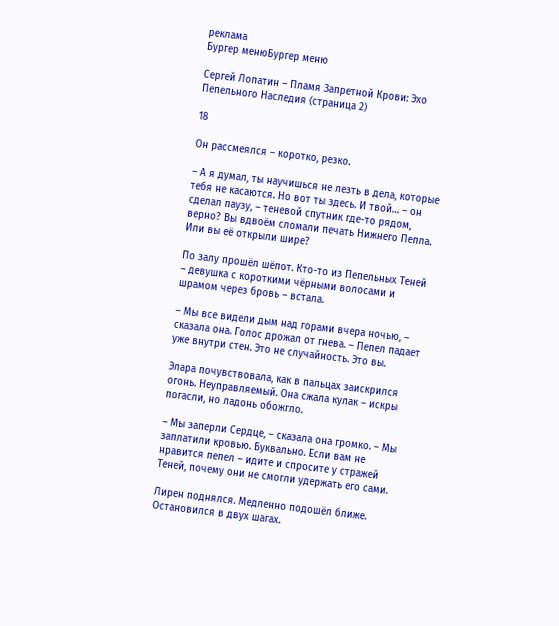реклама
Бургер менюБургер меню

Сергей Лопатин – Пламя Запретной Крови: Эхо Пепельного Наследия (страница 2)

18

Он рассмеялся – коротко, резко.

– А я думал, ты научишься не лезть в дела, которые тебя не касаются. Но вот ты здесь. И твой… – он сделал паузу, – теневой спутник где-то рядом, верно? Вы вдвоём сломали печать Нижнего Пепла. Или вы её открыли шире?

По залу прошёл шёпот. Кто-то из Пепельных Теней – девушка с короткими чёрными волосами и шрамом через бровь – встала.

– Мы все видели дым над горами вчера ночью, – сказала она. Голос дрожал от гнева. – Пепел падает уже внутри стен. Это не случайность. Это вы.

Элара почувствовала, как в пальцах заискрился огонь. Неуправляемый. Она сжала кулак – искры погасли, но ладонь обожгло.

– Мы заперли Сердце, – сказала она громко. – Мы заплатили кровью. Буквально. Если вам не нравится пепел – идите и спросите у стражей Теней, почему они не смогли удержать его сами.

Лирен поднялся. Медленно подошёл ближе. Остановился в двух шагах.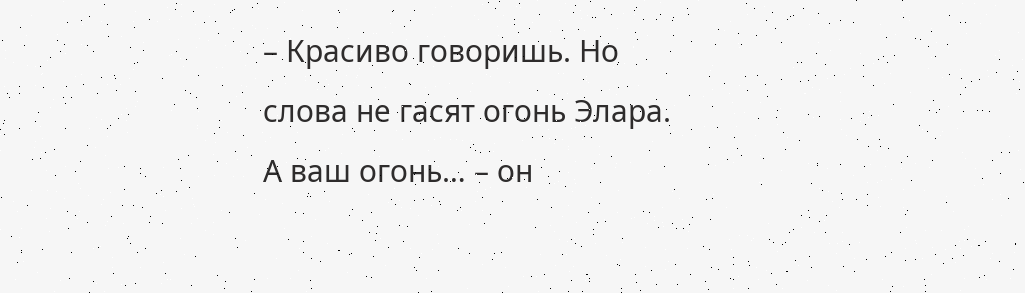– Красиво говоришь. Но слова не гасят огонь Элара. А ваш огонь… – он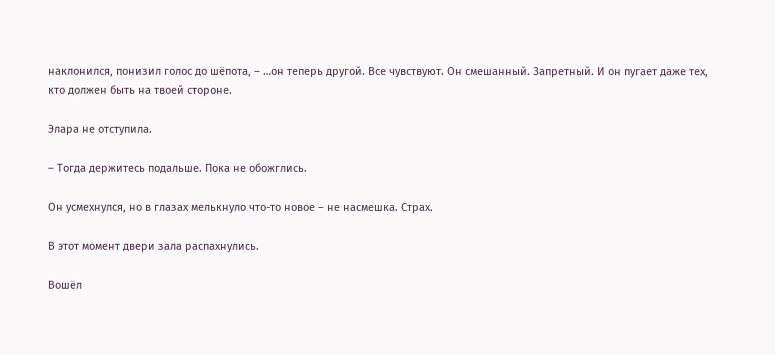наклонился, понизил голос до шёпота, – …он теперь другой. Все чувствуют. Он смешанный. Запретный. И он пугает даже тех, кто должен быть на твоей стороне.

Элара не отступила.

– Тогда держитесь подальше. Пока не обожглись.

Он усмехнулся, но в глазах мелькнуло что-то новое – не насмешка. Страх.

В этот момент двери зала распахнулись.

Вошёл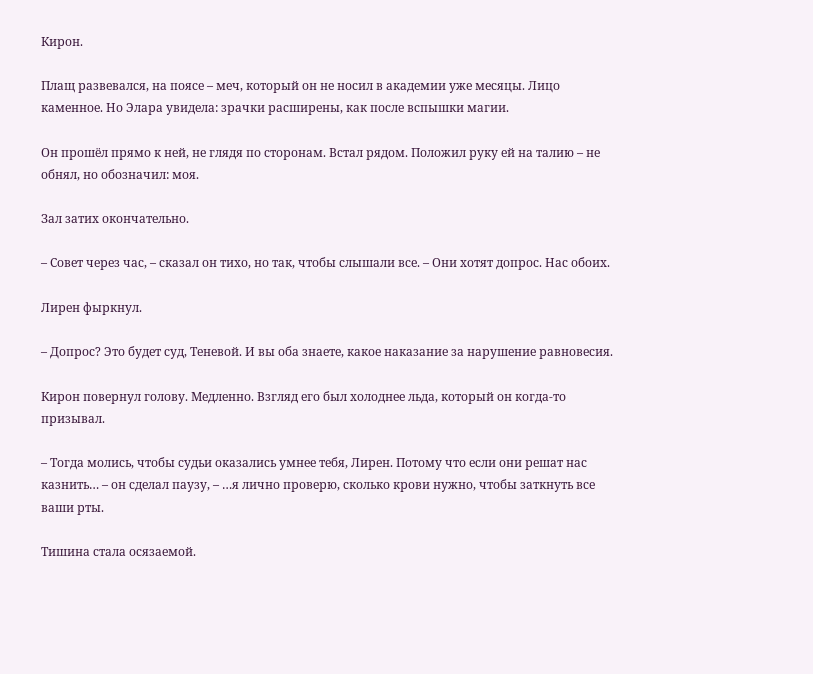Кирон.

Плащ развевался, на поясе – меч, который он не носил в академии уже месяцы. Лицо каменное. Но Элара увидела: зрачки расширены, как после вспышки магии.

Он прошёл прямо к ней, не глядя по сторонам. Встал рядом. Положил руку ей на талию – не обнял, но обозначил: моя.

Зал затих окончательно.

– Совет через час, – сказал он тихо, но так, чтобы слышали все. – Они хотят допрос. Нас обоих.

Лирен фыркнул.

– Допрос? Это будет суд, Теневой. И вы оба знаете, какое наказание за нарушение равновесия.

Кирон повернул голову. Медленно. Взгляд его был холоднее льда, который он когда-то призывал.

– Тогда молись, чтобы судьи оказались умнее тебя, Лирен. Потому что если они решат нас казнить… – он сделал паузу, – …я лично проверю, сколько крови нужно, чтобы заткнуть все ваши рты.

Тишина стала осязаемой.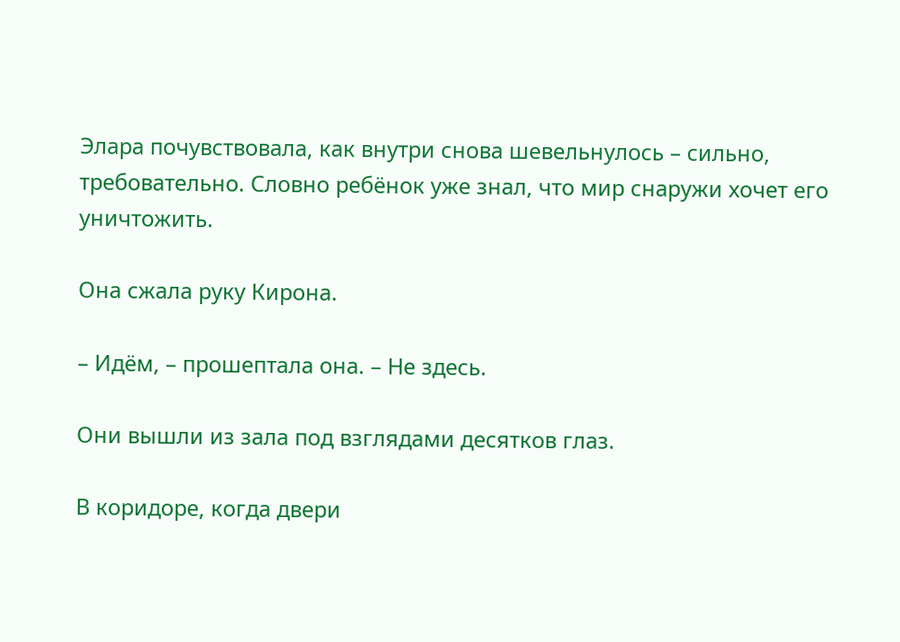Элара почувствовала, как внутри снова шевельнулось – сильно, требовательно. Словно ребёнок уже знал, что мир снаружи хочет его уничтожить.

Она сжала руку Кирона.

– Идём, – прошептала она. – Не здесь.

Они вышли из зала под взглядами десятков глаз.

В коридоре, когда двери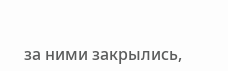за ними закрылись,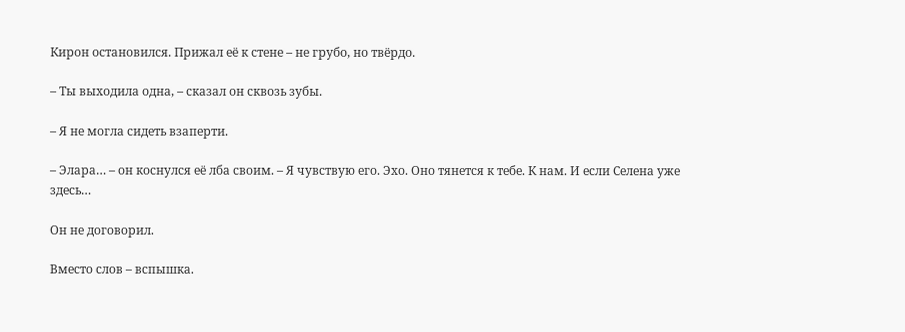Кирон остановился. Прижал её к стене – не грубо, но твёрдо.

– Ты выходила одна, – сказал он сквозь зубы.

– Я не могла сидеть взаперти.

– Элара… – он коснулся её лба своим. – Я чувствую его. Эхо. Оно тянется к тебе. К нам. И если Селена уже здесь…

Он не договорил.

Вместо слов – вспышка.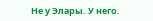Не у Элары. У него.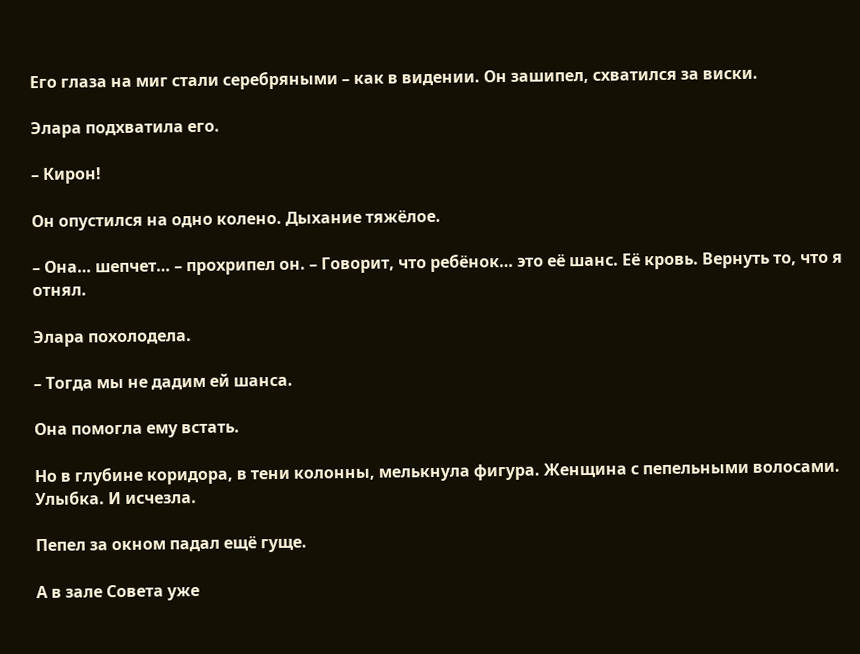Его глаза на миг стали серебряными – как в видении. Он зашипел, схватился за виски.

Элара подхватила его.

– Кирон!

Он опустился на одно колено. Дыхание тяжёлое.

– Она… шепчет… – прохрипел он. – Говорит, что ребёнок… это её шанс. Её кровь. Вернуть то, что я отнял.

Элара похолодела.

– Тогда мы не дадим ей шанса.

Она помогла ему встать.

Но в глубине коридора, в тени колонны, мелькнула фигура. Женщина с пепельными волосами. Улыбка. И исчезла.

Пепел за окном падал ещё гуще.

А в зале Совета уже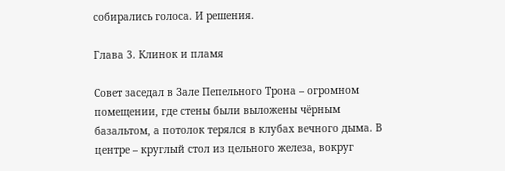собирались голоса. И решения.

Глава 3. Клинок и пламя

Совет заседал в Зале Пепельного Трона – огромном помещении, где стены были выложены чёрным базальтом, а потолок терялся в клубах вечного дыма. В центре – круглый стол из цельного железа, вокруг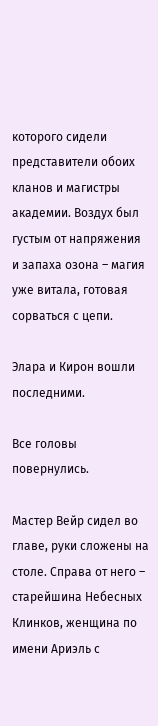которого сидели представители обоих кланов и магистры академии. Воздух был густым от напряжения и запаха озона – магия уже витала, готовая сорваться с цепи.

Элара и Кирон вошли последними.

Все головы повернулись.

Мастер Вейр сидел во главе, руки сложены на столе. Справа от него – старейшина Небесных Клинков, женщина по имени Ариэль с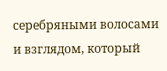серебряными волосами и взглядом, который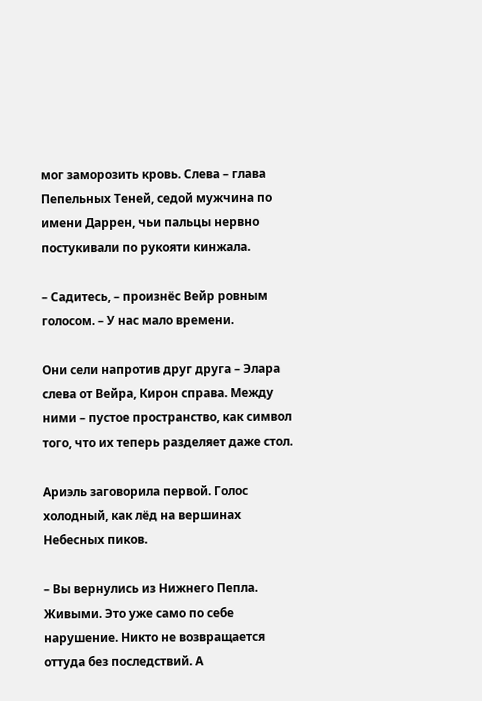мог заморозить кровь. Слева – глава Пепельных Теней, седой мужчина по имени Даррен, чьи пальцы нервно постукивали по рукояти кинжала.

– Садитесь, – произнёс Вейр ровным голосом. – У нас мало времени.

Они сели напротив друг друга – Элара слева от Вейра, Кирон справа. Между ними – пустое пространство, как символ того, что их теперь разделяет даже стол.

Ариэль заговорила первой. Голос холодный, как лёд на вершинах Небесных пиков.

– Вы вернулись из Нижнего Пепла. Живыми. Это уже само по себе нарушение. Никто не возвращается оттуда без последствий. А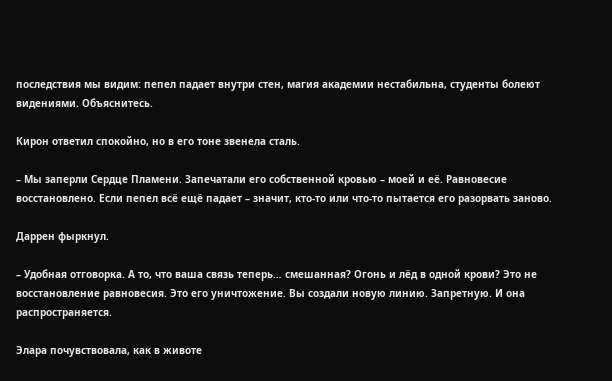последствия мы видим: пепел падает внутри стен, магия академии нестабильна, студенты болеют видениями. Объяснитесь.

Кирон ответил спокойно, но в его тоне звенела сталь.

– Мы заперли Сердце Пламени. Запечатали его собственной кровью – моей и её. Равновесие восстановлено. Если пепел всё ещё падает – значит, кто-то или что-то пытается его разорвать заново.

Даррен фыркнул.

– Удобная отговорка. А то, что ваша связь теперь… смешанная? Огонь и лёд в одной крови? Это не восстановление равновесия. Это его уничтожение. Вы создали новую линию. Запретную. И она распространяется.

Элара почувствовала, как в животе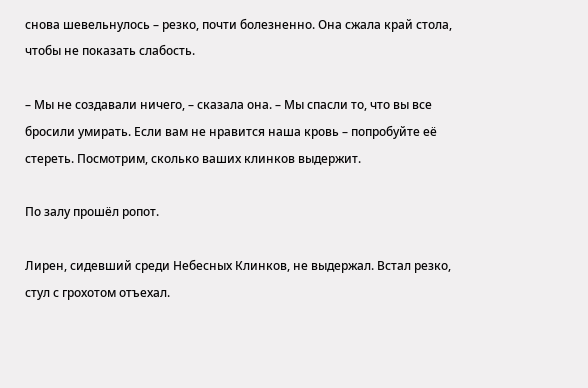снова шевельнулось – резко, почти болезненно. Она сжала край стола, чтобы не показать слабость.

– Мы не создавали ничего, – сказала она. – Мы спасли то, что вы все бросили умирать. Если вам не нравится наша кровь – попробуйте её стереть. Посмотрим, сколько ваших клинков выдержит.

По залу прошёл ропот.

Лирен, сидевший среди Небесных Клинков, не выдержал. Встал резко, стул с грохотом отъехал.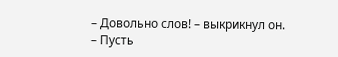– Довольно слов! – выкрикнул он. – Пусть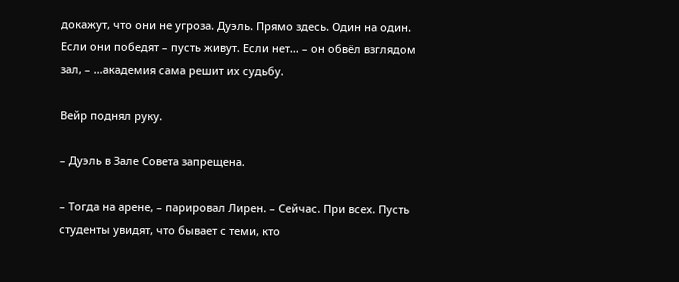докажут, что они не угроза. Дуэль. Прямо здесь. Один на один. Если они победят – пусть живут. Если нет… – он обвёл взглядом зал, – …академия сама решит их судьбу.

Вейр поднял руку.

– Дуэль в Зале Совета запрещена.

– Тогда на арене, – парировал Лирен. – Сейчас. При всех. Пусть студенты увидят, что бывает с теми, кто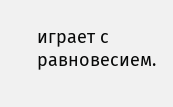играет с равновесием.